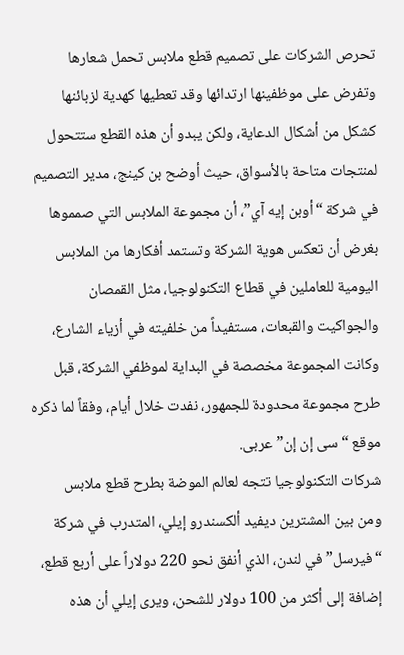تحرص الشركات على تصميم قطع ملابس تحمل شعارها وتفرض على موظفينها ارتدائها وقد تعطيها كهدية لزبائنها كشكل من أشكال الدعاية، ولكن يبدو أن هذه القطع ستتحول لمنتجات متاحة بالأسواق، حيث أوضح بن كينج، مدير التصميم في شركة “أوبن إيه آي”، أن مجموعة الملابس التي صمموها بغرض أن تعكس هوية الشركة وتستمد أفكارها من الملابس اليومية للعاملين في قطاع التكنولوجيا، مثل القمصان والجواكيت والقبعات، مستفيداً من خلفيته في أزياء الشارع، وكانت المجموعة مخصصة في البداية لموظفي الشركة، قبل طرح مجموعة محدودة للجمهور، نفدت خلال أيام، وفقاً لما ذكره موقع “سى إن إن” عربى.
شركات التكنولوجيا تتجه لعالم الموضة بطرح قطع ملابس
ومن بين المشترين ديفيد ألكسندرو إيلي، المتدرب في شركة “فيرسل” في لندن، الذي أنفق نحو 220 دولاراً على أربع قطع، إضافة إلى أكثر من 100 دولار للشحن، ويرى إيلي أن هذه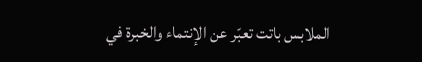الملابس باتت تعبّر عن الإنتماء والخبرة في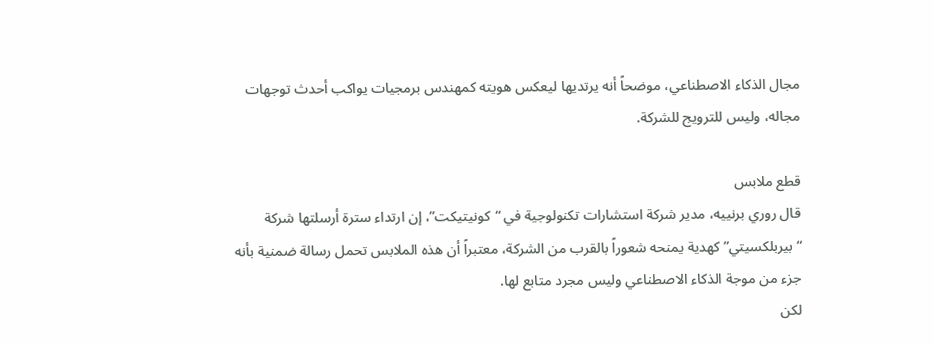مجال الذكاء الاصطناعي، موضحاً أنه يرتديها ليعكس هويته كمهندس برمجيات يواكب أحدث توجهات مجاله، وليس للترويج للشركة.

قطع ملابس
قال روري برنييه، مدير شركة استشارات تكنولوجية في “كونيتيكت”، إن ارتداء سترة أرسلتها شركة “بيربلكسيتي” كهدية يمنحه شعوراً بالقرب من الشركة، معتبراً أن هذه الملابس تحمل رسالة ضمنية بأنه جزء من موجة الذكاء الاصطناعي وليس مجرد متابع لها.
لكن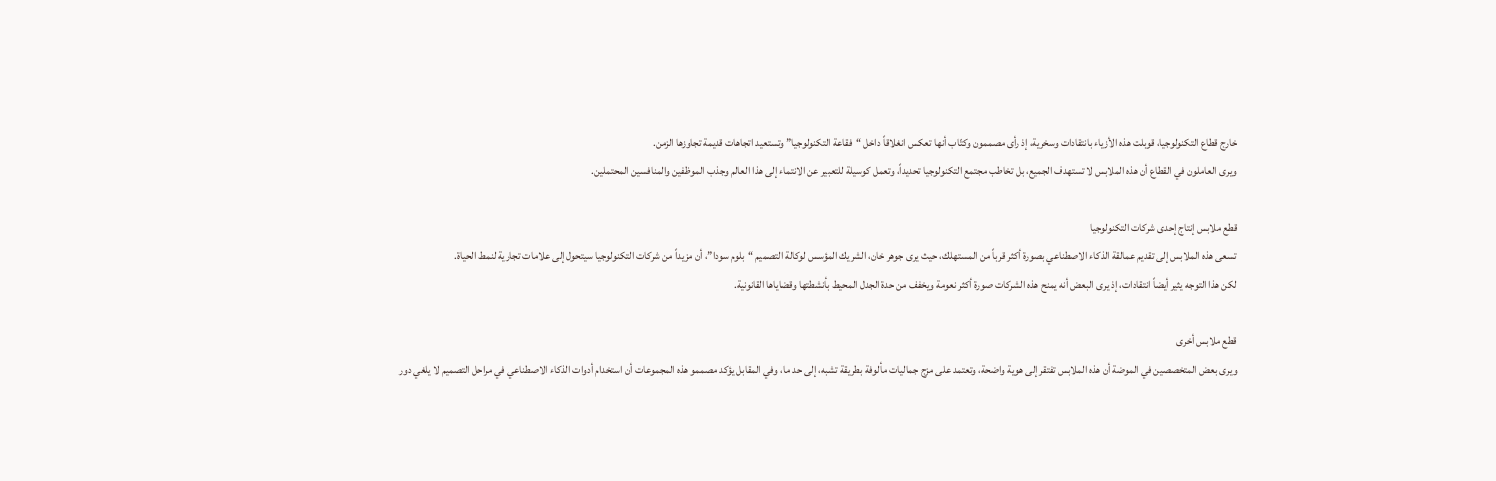خارج قطاع التكنولوجيا، قوبلت هذه الأزياء بانتقادات وسخرية، إذ رأى مصممون وكتّاب أنها تعكس انغلاقاً داخل “فقاعة التكنولوجيا” وتستعيد اتجاهات قديمة تجاوزها الزمن.
ويرى العاملون في القطاع أن هذه الملابس لا تستهدف الجميع، بل تخاطب مجتمع التكنولوجيا تحديداً، وتعمل كوسيلة للتعبير عن الانتماء إلى هذا العالم وجذب الموظفين والمنافسين المحتملين.

قطع ملابس إنتاج إحدى شركات التكنولوجيا
تسعى هذه الملابس إلى تقديم عمالقة الذكاء الاصطناعي بصورة أكثر قرباً من المستهلك، حيث يرى جوهر خان، الشريك المؤسس لوكالة التصميم “بلوم سودا”، أن مزيداً من شركات التكنولوجيا سيتحول إلى علامات تجارية لنمط الحياة.
لكن هذا التوجه يثير أيضاً انتقادات، إذ يرى البعض أنه يمنح هذه الشركات صورة أكثر نعومة ويخفف من حدة الجدل المحيط بأنشطتها وقضاياها القانونية.

قطع ملابس أخرى
ويرى بعض المتخصصين في الموضة أن هذه الملابس تفتقر إلى هوية واضحة، وتعتمد على مزج جماليات مألوفة بطريقة تشبه، إلى حد ما، وفي المقابل يؤكد مصممو هذه المجموعات أن استخدام أدوات الذكاء الاصطناعي في مراحل التصميم لا يلغي دور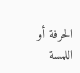الحرفة أو اللمسة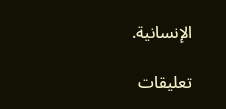الإنسانية.

تعليقات